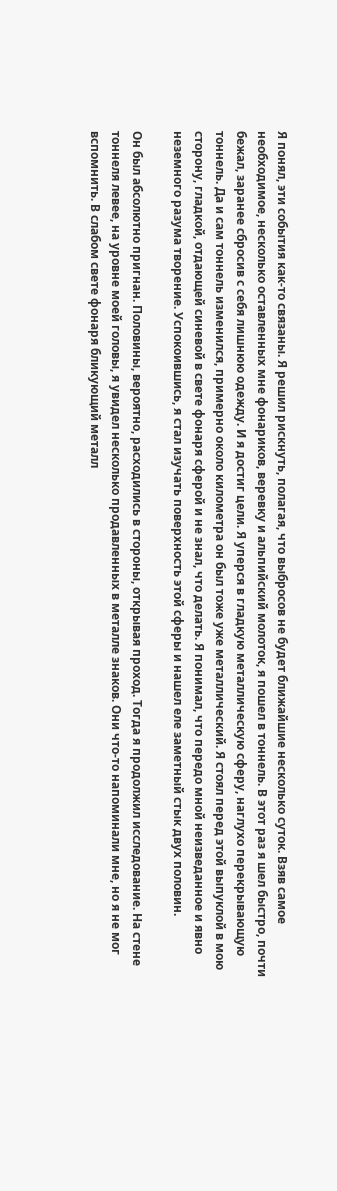Я понял, эти события как-то связаны. Я решил рискнуть, полагая, что выбросов не будет ближайшие несколько суток. Взяв самое необходимое, несколько оставленных мне фонариков, веревку и альпийский молоток, я пошел в тоннель. В этот раз я шел быстро, почти бежал, заранее сбросив с себя лишнюю одежду. И я достиг цели. Я уперся в гладкую металлическую сферу, наглухо перекрывающую тоннель. Да и сам тоннель изменился, примерно около километра он был тоже уже металлический. Я стоял перед этой выпуклой в мою сторону, гладкой, отдающей синевой в свете фонаря сферой и не знал, что делать. Я понимал, что передо мной неизведанное и явно неземного разума творение. Успокоившись, я стал изучать поверхность этой сферы и нашел еле заметный стык двух половин.

Он был абсолютно пригнан. Половины, вероятно, расходились в стороны, открывая проход. Тогда я продолжил исследование. На стене тоннеля левее, на уровне моей головы, я увидел несколько продавленных в металле знаков. Они что-то напоминали мне, но я не мог вспомнить. В слабом свете фонаря бликующий металл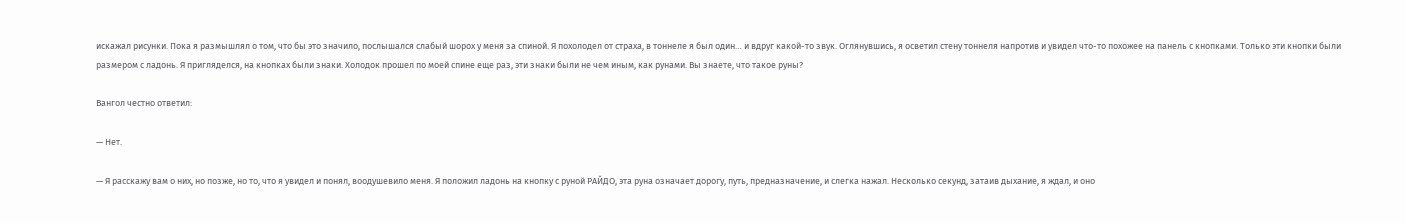искажал рисунки. Пока я размышлял о том, что бы это значило, послышался слабый шорох у меня за спиной. Я похолодел от страха, в тоннеле я был один… и вдруг какой-то звук. Оглянувшись, я осветил стену тоннеля напротив и увидел что-то похожее на панель с кнопками. Только эти кнопки были размером с ладонь. Я пригляделся, на кнопках были знаки. Холодок прошел по моей спине еще раз, эти знаки были не чем иным, как рунами. Вы знаете, что такое руны?

Вангол честно ответил:

— Нет.

— Я расскажу вам о них, но позже, но то, что я увидел и понял, воодушевило меня. Я положил ладонь на кнопку с руной РАЙДО, эта руна означает дорогу, путь, предназначение, и слегка нажал. Несколько секунд, затаив дыхание, я ждал, и оно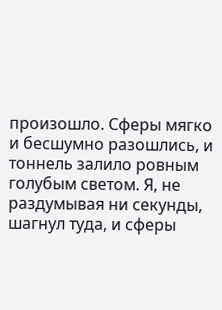произошло. Сферы мягко и бесшумно разошлись, и тоннель залило ровным голубым светом. Я, не раздумывая ни секунды, шагнул туда, и сферы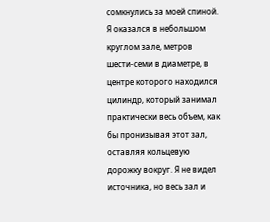сомкнулись за моей спиной. Я оказался в небольшом круглом зале, метров шести-семи в диаметре, в центре которого находился цилиндр, который занимал практически весь объем, как бы пронизывая этот зал, оставляя кольцевую дорожку вокруг. Я не видел источника, но весь зал и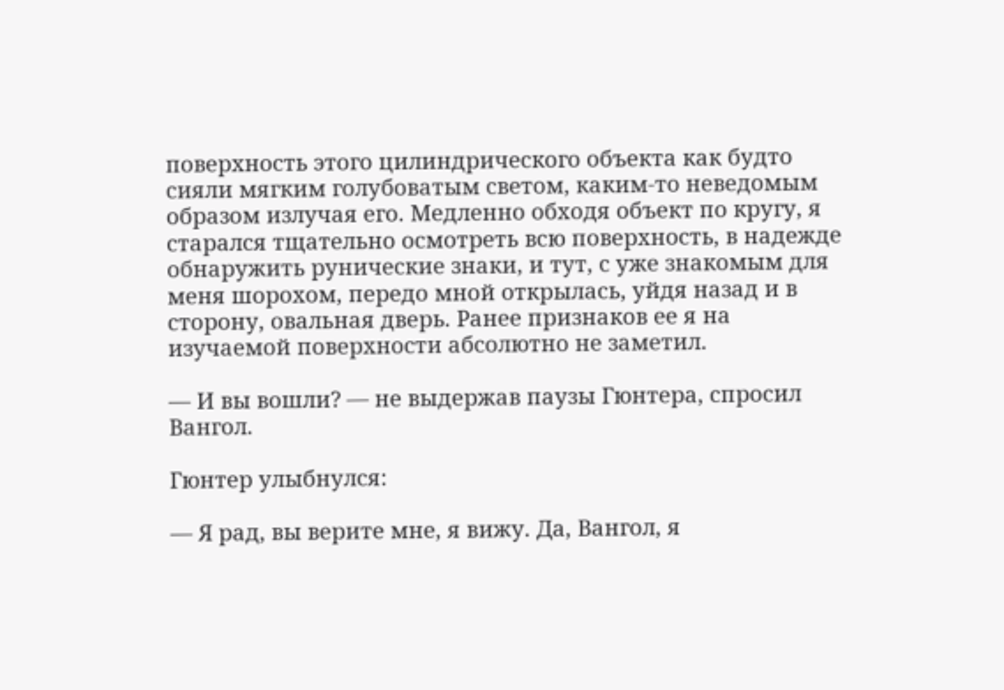поверхность этого цилиндрического объекта как будто сияли мягким голубоватым светом, каким-то неведомым образом излучая его. Медленно обходя объект по кругу, я старался тщательно осмотреть всю поверхность, в надежде обнаружить рунические знаки, и тут, с уже знакомым для меня шорохом, передо мной открылась, уйдя назад и в сторону, овальная дверь. Ранее признаков ее я на изучаемой поверхности абсолютно не заметил.

— И вы вошли? — не выдержав паузы Гюнтера, спросил Вангол.

Гюнтер улыбнулся:

— Я рад, вы верите мне, я вижу. Да, Вангол, я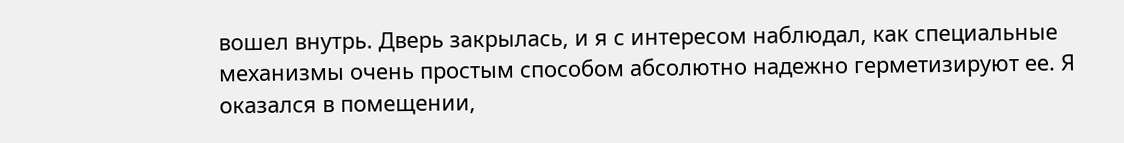вошел внутрь. Дверь закрылась, и я с интересом наблюдал, как специальные механизмы очень простым способом абсолютно надежно герметизируют ее. Я оказался в помещении,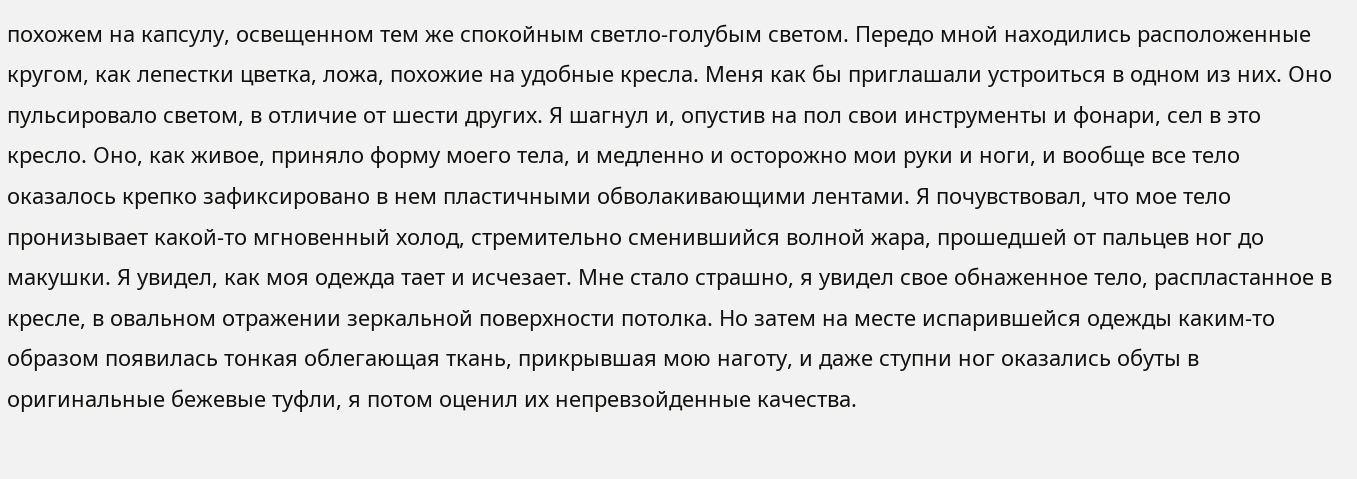похожем на капсулу, освещенном тем же спокойным светло-голубым светом. Передо мной находились расположенные кругом, как лепестки цветка, ложа, похожие на удобные кресла. Меня как бы приглашали устроиться в одном из них. Оно пульсировало светом, в отличие от шести других. Я шагнул и, опустив на пол свои инструменты и фонари, сел в это кресло. Оно, как живое, приняло форму моего тела, и медленно и осторожно мои руки и ноги, и вообще все тело оказалось крепко зафиксировано в нем пластичными обволакивающими лентами. Я почувствовал, что мое тело пронизывает какой-то мгновенный холод, стремительно сменившийся волной жара, прошедшей от пальцев ног до макушки. Я увидел, как моя одежда тает и исчезает. Мне стало страшно, я увидел свое обнаженное тело, распластанное в кресле, в овальном отражении зеркальной поверхности потолка. Но затем на месте испарившейся одежды каким-то образом появилась тонкая облегающая ткань, прикрывшая мою наготу, и даже ступни ног оказались обуты в оригинальные бежевые туфли, я потом оценил их непревзойденные качества.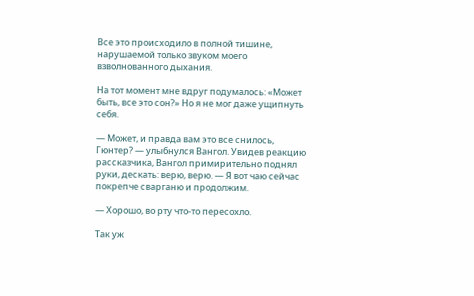Все это происходило в полной тишине, нарушаемой только звуком моего взволнованного дыхания.

На тот момент мне вдруг подумалось: «Может быть, все это сон?» Но я не мог даже ущипнуть себя.

— Может, и правда вам это все снилось, Гюнтер? — улыбнулся Вангол. Увидев реакцию рассказчика, Вангол примирительно поднял руки, дескать: верю, верю. — Я вот чаю сейчас покрепче сварганю и продолжим.

— Хорошо, во рту что-то пересохло.

Так уж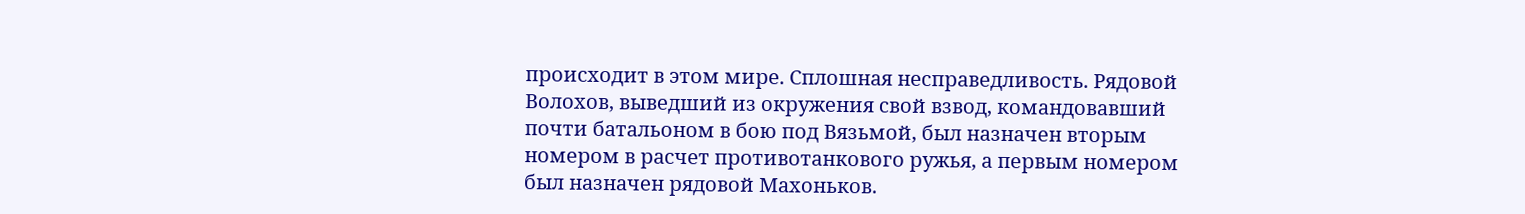происходит в этом мире. Сплошная несправедливость. Рядовой Волохов, выведший из окружения свой взвод, командовавший почти батальоном в бою под Вязьмой, был назначен вторым номером в расчет противотанкового ружья, а первым номером был назначен рядовой Махоньков.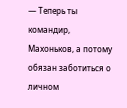— Теперь ты командир, Махоньков, а потому обязан заботиться о личном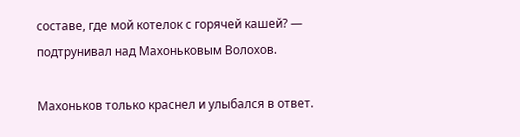составе, где мой котелок с горячей кашей? — подтрунивал над Махоньковым Волохов.

Махоньков только краснел и улыбался в ответ.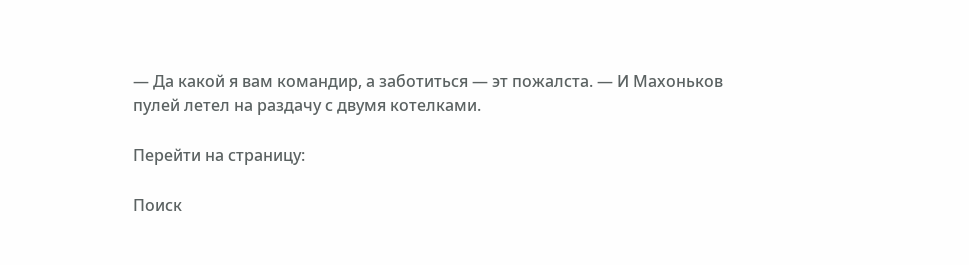— Да какой я вам командир, а заботиться — эт пожалста. — И Махоньков пулей летел на раздачу с двумя котелками.

Перейти на страницу:

Поиск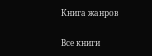Книга жанров

Все книги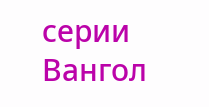серии Вангол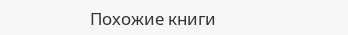Похожие книги